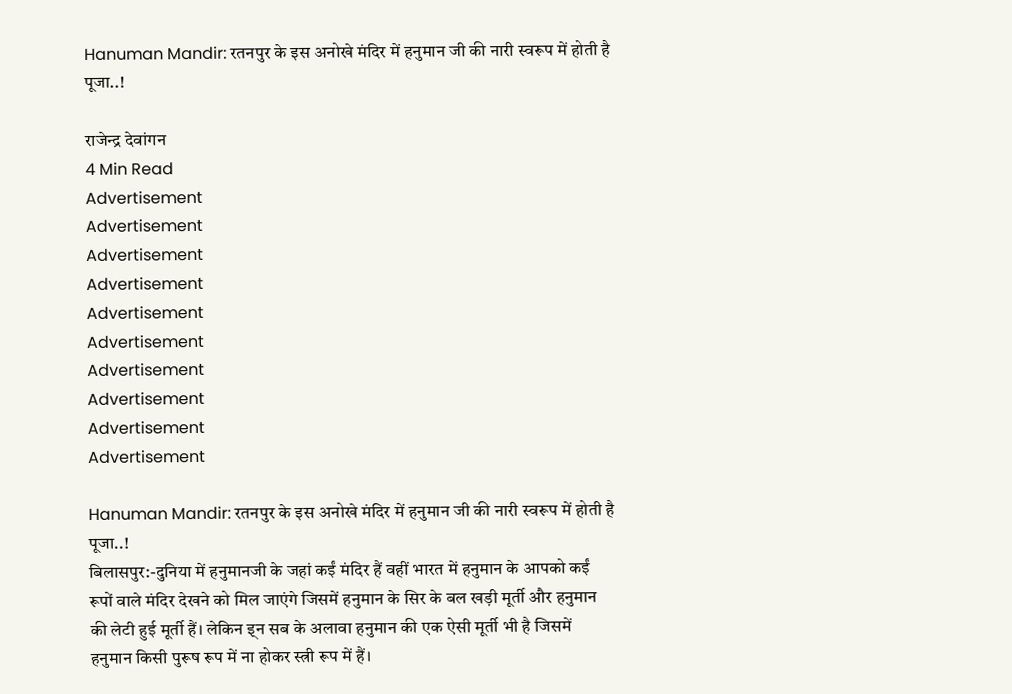Hanuman Mandir: रतनपुर के इस अनोखे मंदिर में हनुमान जी की नारी स्वरूप में होती है पूजा..!

राजेन्द्र देवांगन
4 Min Read
Advertisement
Advertisement
Advertisement
Advertisement
Advertisement
Advertisement
Advertisement
Advertisement
Advertisement
Advertisement

Hanuman Mandir: रतनपुर के इस अनोखे मंदिर में हनुमान जी की नारी स्वरूप में होती है पूजा..!
बिलासपुर:-दुनिया में हनुमानजी के जहां कईं मंदिर हैं वहीं भारत में हनुमान के आपको कईं रूपों वाले मंदिर देखने को मिल जाएंगे जिसमें हनुमान के सिर के बल खड़ी मूर्ती और हनुमान की लेटी हुई मूर्ती हैं। लेकिन इ्न सब के अलावा हनुमान की एक ऐसी मूर्ती भी है जिसमें हनुमान किसी पुरूष रूप में ना होकर स्त्री रूप में हैं।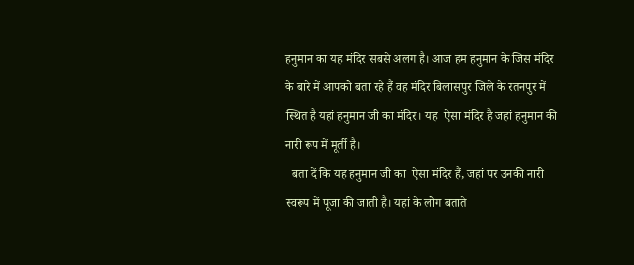हनुमान का यह मंदिर सबसे अलग है। आज हम हनुमान के जिस मंदिर के बारे में आपको बता रहे हैं वह मंदिर बिलासपुर जिले के रतनपुर में स्थित है यहां हनुमान जी का मंदिर। यह  ऐसा मंदिर है जहां हनुमान की नारी रूप में मूर्ती है।
  बता दें कि यह हनुमान जी का  ऐसा मंदिर हैं, जहां पर उनकी नारी स्वरूप में पूजा की जाती है। यहां के लोग बताते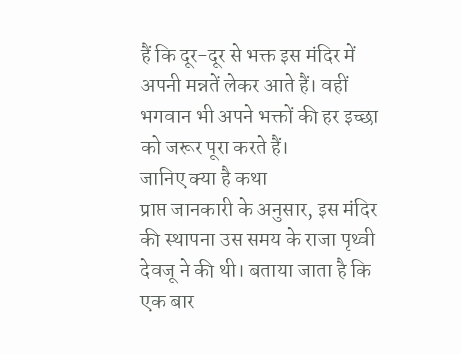हैं कि दूर-दूर से भक्त इस मंदिर में अपनी मन्नतें लेकर आते हैं। वहीं भगवान भी अपने भक्तों की हर इच्छा को जरूर पूरा करते हैं।
जानिए क्या है कथा
प्राप्त जानकारी के अनुसार, इस मंदिर की स्थापना उस समय के राजा पृथ्वी देवजू ने की थी। बताया जाता है कि एक बार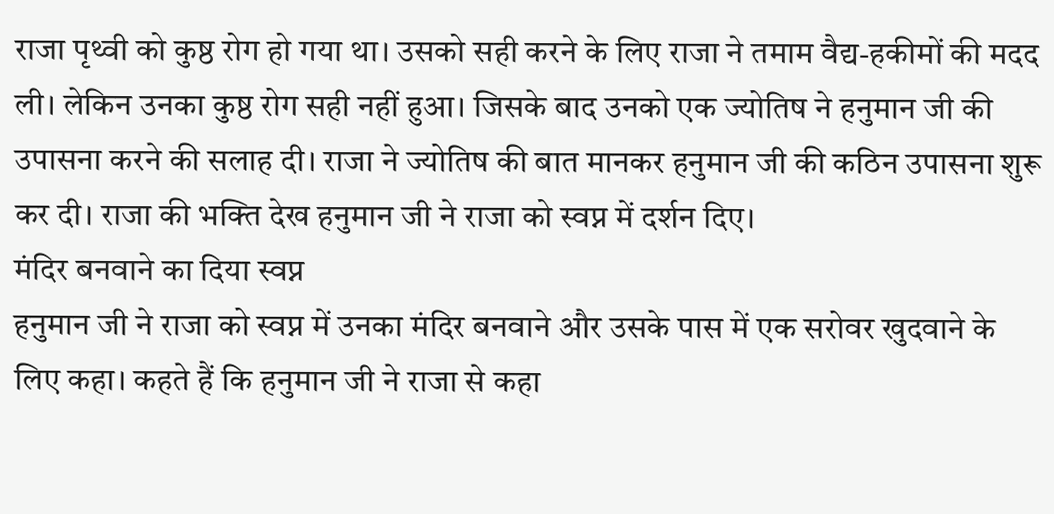राजा पृथ्वी को कुष्ठ रोग हो गया था। उसको सही करने के लिए राजा ने तमाम वैद्य-हकीमों की मदद ली। लेकिन उनका कुष्ठ रोग सही नहीं हुआ। जिसके बाद उनको एक ज्योतिष ने हनुमान जी की उपासना करने की सलाह दी। राजा ने ज्योतिष की बात मानकर हनुमान जी की कठिन उपासना शुरू कर दी। राजा की भक्ति देख हनुमान जी ने राजा को स्वप्न में दर्शन दिए।
मंदिर बनवाने का दिया स्वप्न
हनुमान जी ने राजा को स्वप्न में उनका मंदिर बनवाने और उसके पास में एक सरोवर खुदवाने के लिए कहा। कहते हैं कि हनुमान जी ने राजा से कहा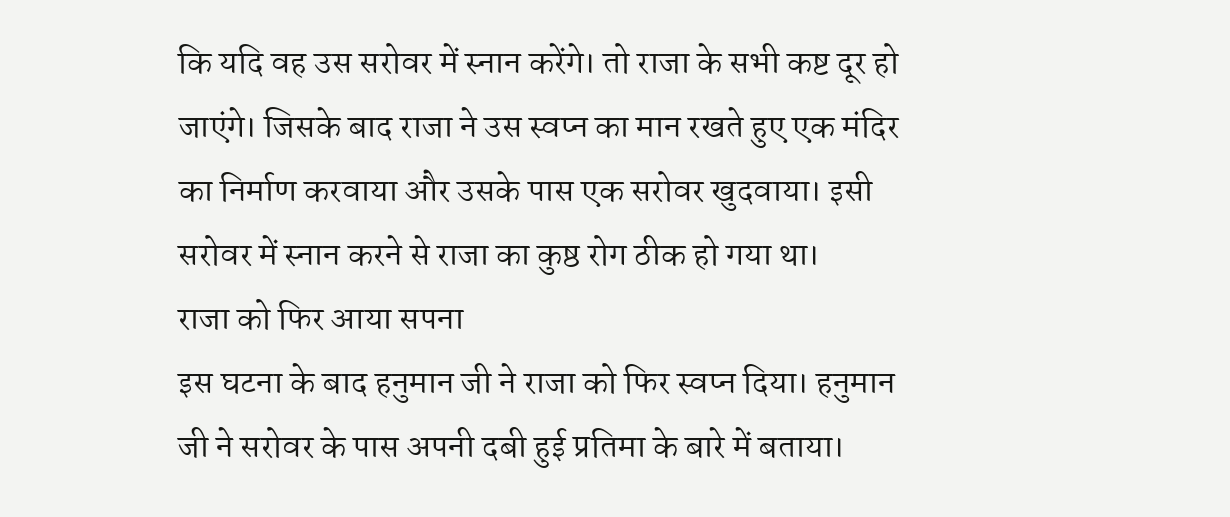कि यदि वह उस सरोवर में स्नान करेंगे। तो राजा के सभी कष्ट दूर हो जाएंगे। जिसके बाद राजा ने उस स्वप्न का मान रखते हुए एक मंदिर का निर्माण करवाया और उसके पास एक सरोवर खुदवाया। इसी सरोवर में स्नान करने से राजा का कुष्ठ रोग ठीक हो गया था।
राजा को फिर आया सपना
इस घटना के बाद हनुमान जी ने राजा को फिर स्वप्न दिया। हनुमान जी ने सरोवर के पास अपनी दबी हुई प्रतिमा के बारे में बताया।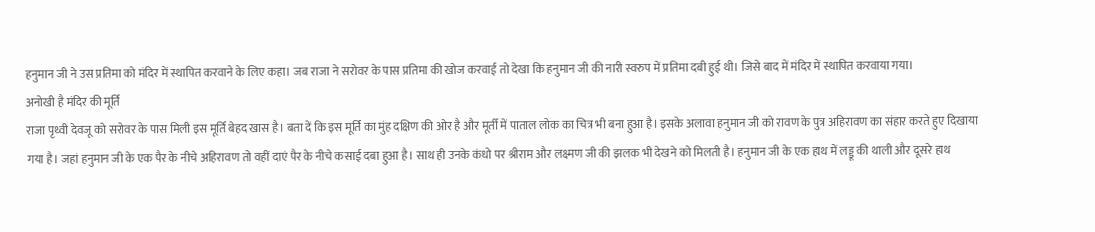हनुमान जी ने उस प्रतिमा को मंदिर में स्थापित करवाने के लिए कहा। जब राजा ने सरोवर के पास प्रतिमा की खोज करवाई तो देखा कि हनुमान जी की नारी स्वरुप में प्रतिमा दबी हुई थी। जिसे बाद में मंदिर में स्थापित करवाया गया।
अनोखी है मंदिर की मूर्ति
राजा पृथ्वी देवजू को सरोवर के पास मिली इस मूर्ति बेहद खास है। बता दें कि इस मूर्ति का मुंह दक्षिण की ओर है और मूर्ती में पाताल लोक का चित्र भी बना हुआ है। इसके अलावा हनुमान जी को रावण के पुत्र अहिरावण का संहार करते हुए दिखाया गया है। जहां हनुमान जी के एक पैर के नीचे अहिरावण तो वहीं दाएं पैर के नीचे कसाई दबा हुआ है। साथ ही उनके कंधो पर श्रीराम और लक्ष्मण जी की झलक भी देखने को मिलती है। हनुमान जी के एक हाथ में लड्डू की थाली और दूसरे हाथ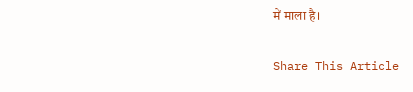में माला है।

Share This Article